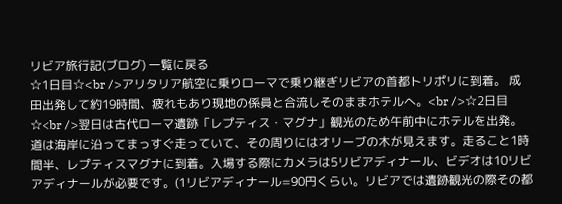リビア旅行記(ブログ) 一覧に戻る
☆1日目☆<br />アリタリア航空に乗りローマで乗り継ぎリビアの首都トリポリに到着。 成田出発して約19時間、疲れもあり現地の係員と合流しそのままホテルへ。<br />☆2日目☆<br />翌日は古代ローマ遺跡「レプティス・マグナ」観光のため午前中にホテルを出発。道は海岸に沿ってまっすぐ走っていて、その周りにはオリーブの木が見えます。走ること1時間半、レプティスマグナに到着。入場する際にカメラは5リビアディナール、ビデオは10リビアディナールが必要です。(1リビアディナール=90円くらい。リビアでは遺跡観光の際その都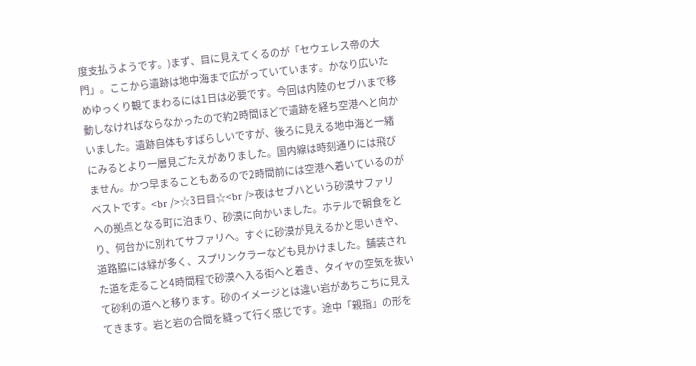度支払うようです。)まず、目に見えてくるのが「セウェレス帝の大門」。ここから遺跡は地中海まで広がっていています。かなり広いためゆっくり観てまわるには1日は必要です。今回は内陸のセブハまで移動しなければならなかったので約2時間ほどで遺跡を経ち空港へと向かいました。遺跡自体もすばらしいですが、後ろに見える地中海と一緒にみるとより一層見ごたえがありました。国内線は時刻通りには飛びません。かつ早まることもあるので2時間前には空港へ着いているのがベストです。<br />☆3日目☆<br />夜はセブハという砂漠サファリへの拠点となる町に泊まり、砂漠に向かいました。ホテルで朝食をとり、何台かに別れてサファリへ。すぐに砂漠が見えるかと思いきや、道路脇には緑が多く、スプリンクラーなども見かけました。舗装された道を走ること4時間程で砂漠へ入る街へと着き、タイヤの空気を抜いて砂利の道へと移ります。砂のイメージとは違い岩があちこちに見えてきます。岩と岩の合間を縫って行く感じです。途中「親指」の形を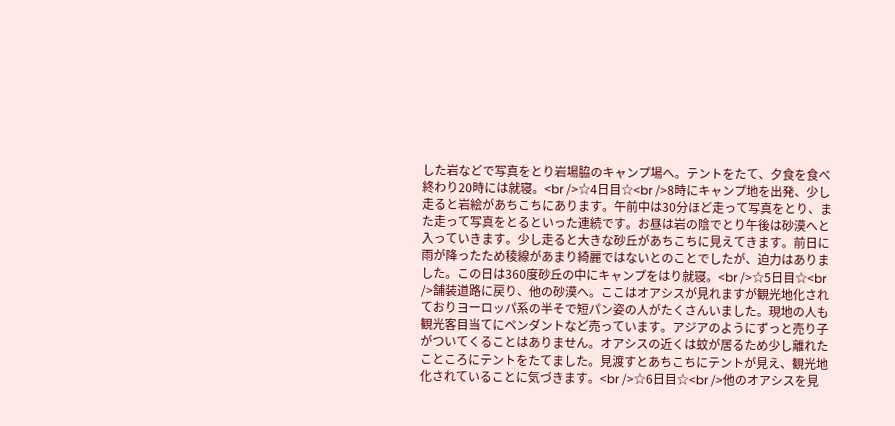した岩などで写真をとり岩場脇のキャンプ場へ。テントをたて、夕食を食べ終わり20時には就寝。<br />☆4日目☆<br />8時にキャンプ地を出発、少し走ると岩絵があちこちにあります。午前中は30分ほど走って写真をとり、また走って写真をとるといった連続です。お昼は岩の陰でとり午後は砂漠へと入っていきます。少し走ると大きな砂丘があちこちに見えてきます。前日に雨が降ったため稜線があまり綺麗ではないとのことでしたが、迫力はありました。この日は360度砂丘の中にキャンプをはり就寝。<br />☆5日目☆<br />舗装道路に戻り、他の砂漠へ。ここはオアシスが見れますが観光地化されておりヨーロッパ系の半そで短パン姿の人がたくさんいました。現地の人も観光客目当てにペンダントなど売っています。アジアのようにずっと売り子がついてくることはありません。オアシスの近くは蚊が居るため少し離れたこところにテントをたてました。見渡すとあちこちにテントが見え、観光地化されていることに気づきます。<br />☆6日目☆<br />他のオアシスを見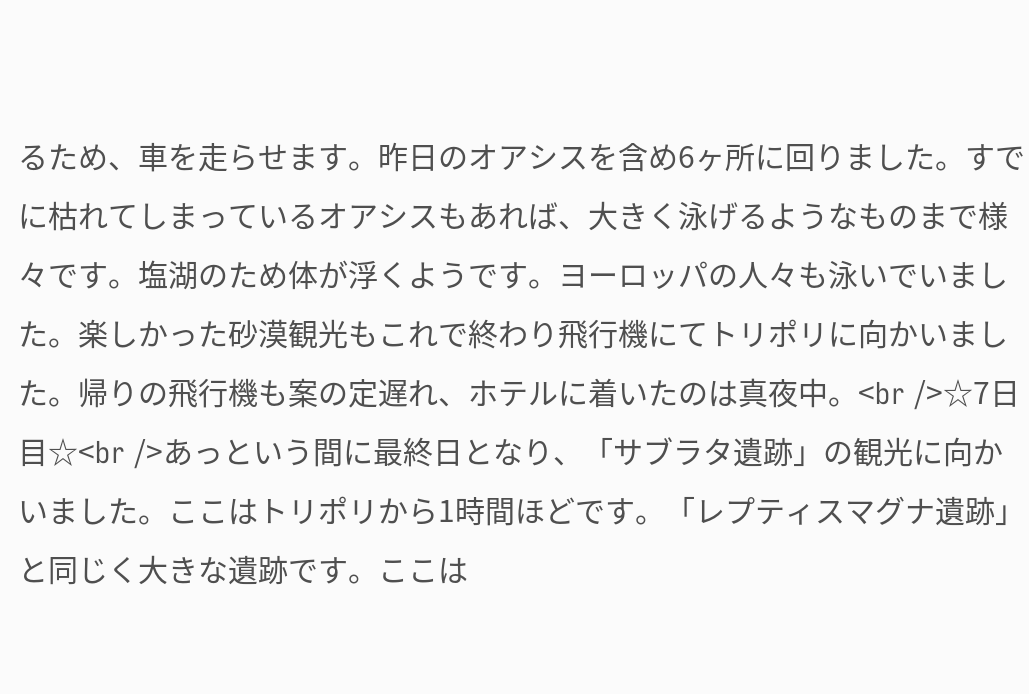るため、車を走らせます。昨日のオアシスを含め6ヶ所に回りました。すでに枯れてしまっているオアシスもあれば、大きく泳げるようなものまで様々です。塩湖のため体が浮くようです。ヨーロッパの人々も泳いでいました。楽しかった砂漠観光もこれで終わり飛行機にてトリポリに向かいました。帰りの飛行機も案の定遅れ、ホテルに着いたのは真夜中。<br />☆7日目☆<br />あっという間に最終日となり、「サブラタ遺跡」の観光に向かいました。ここはトリポリから1時間ほどです。「レプティスマグナ遺跡」と同じく大きな遺跡です。ここは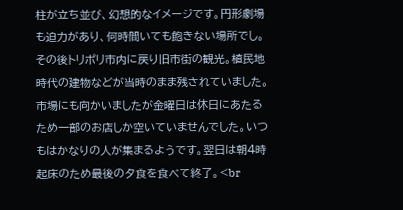柱が立ち並び、幻想的なイメージです。円形劇場も迫力があり、何時間いても飽きない場所でし。その後トリポリ市内に戻り旧市街の観光。植民地時代の建物などが当時のまま残されていました。市場にも向かいましたが金曜日は休日にあたるため一部のお店しか空いていませんでした。いつもはかなりの人が集まるようです。翌日は朝4時起床のため最後の夕食を食べて終了。<br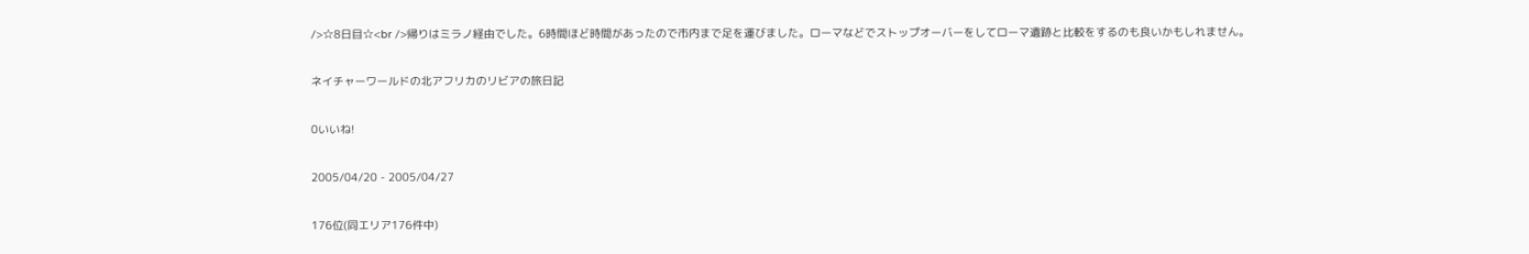/>☆8日目☆<br />帰りはミラノ経由でした。6時間ほど時間があったので市内まで足を運びました。ローマなどでストップオーバーをしてローマ遺跡と比較をするのも良いかもしれません。

ネイチャーワールドの北アフリカのリビアの旅日記

0いいね!

2005/04/20 - 2005/04/27

176位(同エリア176件中)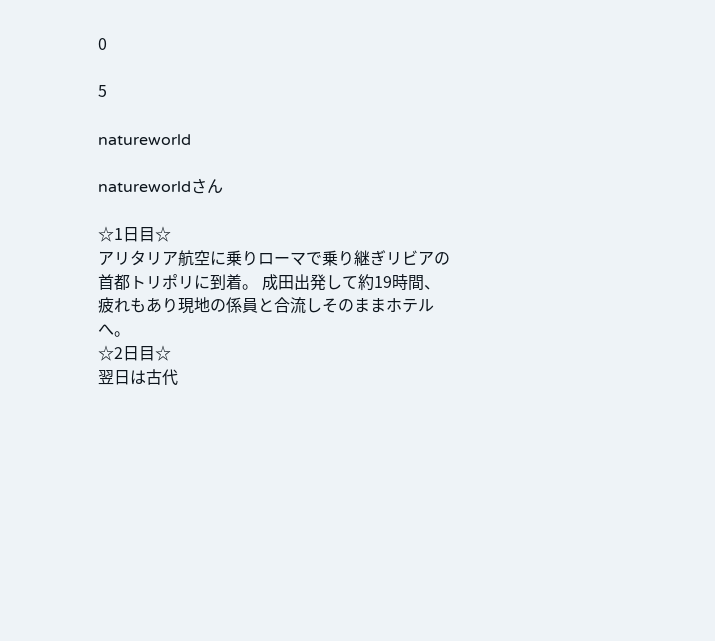0

5

natureworld

natureworldさん

☆1日目☆
アリタリア航空に乗りローマで乗り継ぎリビアの首都トリポリに到着。 成田出発して約19時間、疲れもあり現地の係員と合流しそのままホテルへ。
☆2日目☆
翌日は古代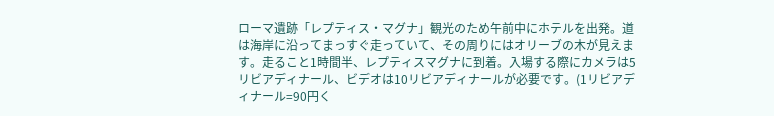ローマ遺跡「レプティス・マグナ」観光のため午前中にホテルを出発。道は海岸に沿ってまっすぐ走っていて、その周りにはオリーブの木が見えます。走ること1時間半、レプティスマグナに到着。入場する際にカメラは5リビアディナール、ビデオは10リビアディナールが必要です。(1リビアディナール=90円く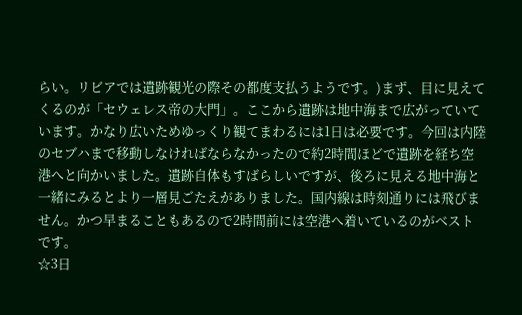らい。リビアでは遺跡観光の際その都度支払うようです。)まず、目に見えてくるのが「セウェレス帝の大門」。ここから遺跡は地中海まで広がっていています。かなり広いためゆっくり観てまわるには1日は必要です。今回は内陸のセブハまで移動しなければならなかったので約2時間ほどで遺跡を経ち空港へと向かいました。遺跡自体もすばらしいですが、後ろに見える地中海と一緒にみるとより一層見ごたえがありました。国内線は時刻通りには飛びません。かつ早まることもあるので2時間前には空港へ着いているのがベストです。
☆3日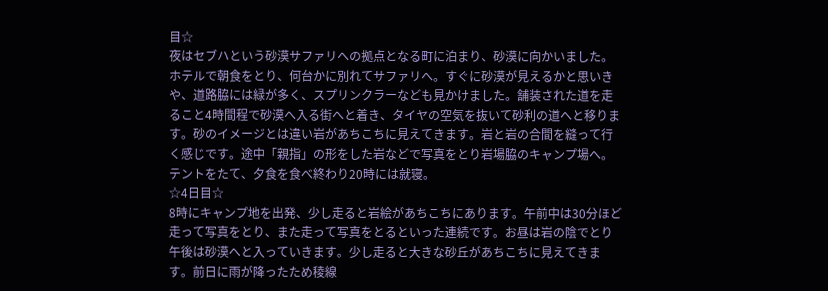目☆
夜はセブハという砂漠サファリへの拠点となる町に泊まり、砂漠に向かいました。ホテルで朝食をとり、何台かに別れてサファリへ。すぐに砂漠が見えるかと思いきや、道路脇には緑が多く、スプリンクラーなども見かけました。舗装された道を走ること4時間程で砂漠へ入る街へと着き、タイヤの空気を抜いて砂利の道へと移ります。砂のイメージとは違い岩があちこちに見えてきます。岩と岩の合間を縫って行く感じです。途中「親指」の形をした岩などで写真をとり岩場脇のキャンプ場へ。テントをたて、夕食を食べ終わり20時には就寝。
☆4日目☆
8時にキャンプ地を出発、少し走ると岩絵があちこちにあります。午前中は30分ほど走って写真をとり、また走って写真をとるといった連続です。お昼は岩の陰でとり午後は砂漠へと入っていきます。少し走ると大きな砂丘があちこちに見えてきます。前日に雨が降ったため稜線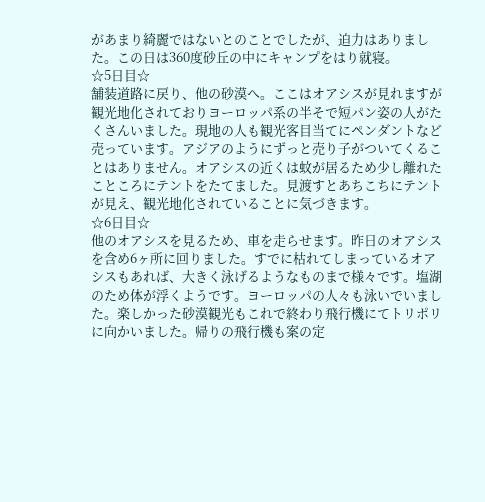があまり綺麗ではないとのことでしたが、迫力はありました。この日は360度砂丘の中にキャンプをはり就寝。
☆5日目☆
舗装道路に戻り、他の砂漠へ。ここはオアシスが見れますが観光地化されておりヨーロッパ系の半そで短パン姿の人がたくさんいました。現地の人も観光客目当てにペンダントなど売っています。アジアのようにずっと売り子がついてくることはありません。オアシスの近くは蚊が居るため少し離れたこところにテントをたてました。見渡すとあちこちにテントが見え、観光地化されていることに気づきます。
☆6日目☆
他のオアシスを見るため、車を走らせます。昨日のオアシスを含め6ヶ所に回りました。すでに枯れてしまっているオアシスもあれば、大きく泳げるようなものまで様々です。塩湖のため体が浮くようです。ヨーロッパの人々も泳いでいました。楽しかった砂漠観光もこれで終わり飛行機にてトリポリに向かいました。帰りの飛行機も案の定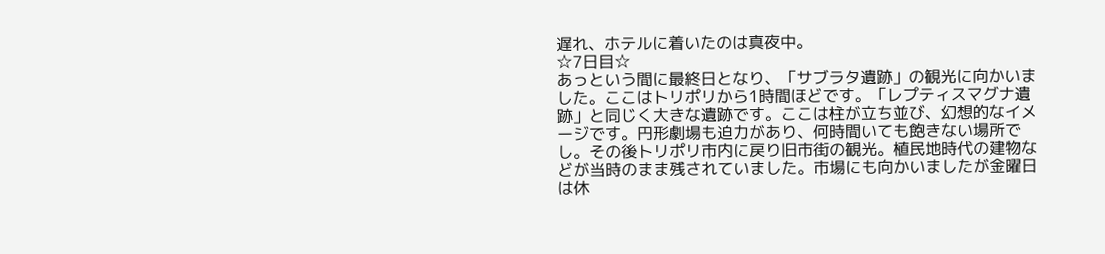遅れ、ホテルに着いたのは真夜中。
☆7日目☆
あっという間に最終日となり、「サブラタ遺跡」の観光に向かいました。ここはトリポリから1時間ほどです。「レプティスマグナ遺跡」と同じく大きな遺跡です。ここは柱が立ち並び、幻想的なイメージです。円形劇場も迫力があり、何時間いても飽きない場所でし。その後トリポリ市内に戻り旧市街の観光。植民地時代の建物などが当時のまま残されていました。市場にも向かいましたが金曜日は休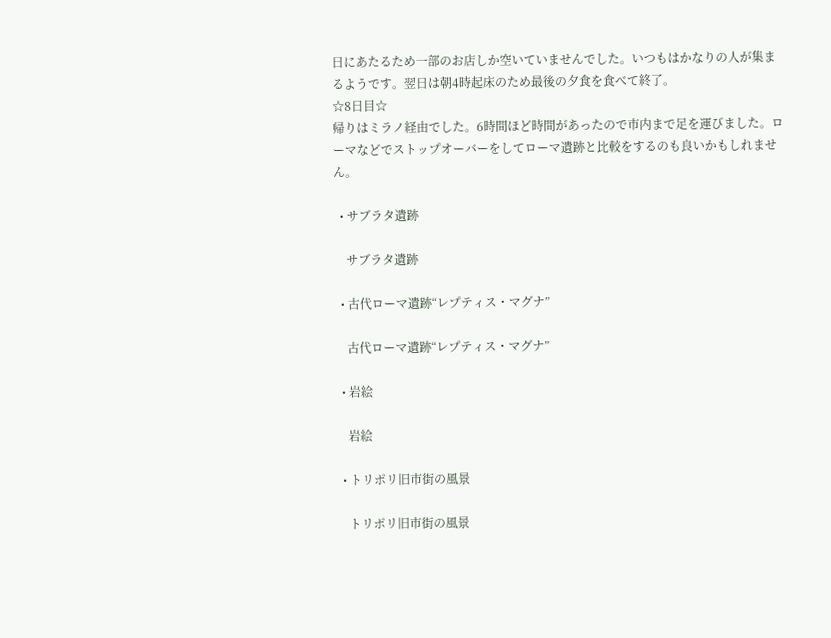日にあたるため一部のお店しか空いていませんでした。いつもはかなりの人が集まるようです。翌日は朝4時起床のため最後の夕食を食べて終了。
☆8日目☆
帰りはミラノ経由でした。6時間ほど時間があったので市内まで足を運びました。ローマなどでストップオーバーをしてローマ遺跡と比較をするのも良いかもしれません。

  • サブラタ遺跡

    サブラタ遺跡

  • 古代ローマ遺跡“レプティス・マグナ”

    古代ローマ遺跡“レプティス・マグナ”

  • 岩絵

    岩絵

  • トリポリ旧市街の風景

    トリポリ旧市街の風景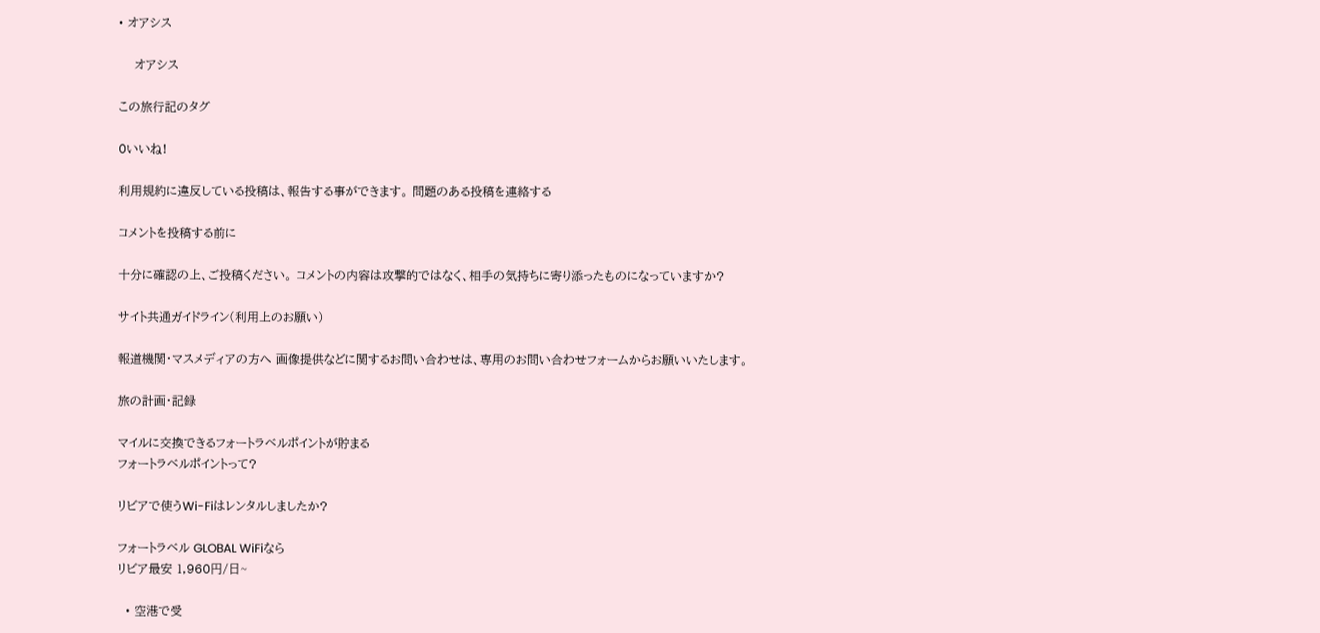• オアシス

    オアシス

この旅行記のタグ

0いいね!

利用規約に違反している投稿は、報告する事ができます。 問題のある投稿を連絡する

コメントを投稿する前に

十分に確認の上、ご投稿ください。 コメントの内容は攻撃的ではなく、相手の気持ちに寄り添ったものになっていますか?

サイト共通ガイドライン(利用上のお願い)

報道機関・マスメディアの方へ 画像提供などに関するお問い合わせは、専用のお問い合わせフォームからお願いいたします。

旅の計画・記録

マイルに交換できるフォートラベルポイントが貯まる
フォートラベルポイントって?

リビアで使うWi-Fiはレンタルしましたか?

フォートラベル GLOBAL WiFiなら
リビア最安 1,960円/日~

  • 空港で受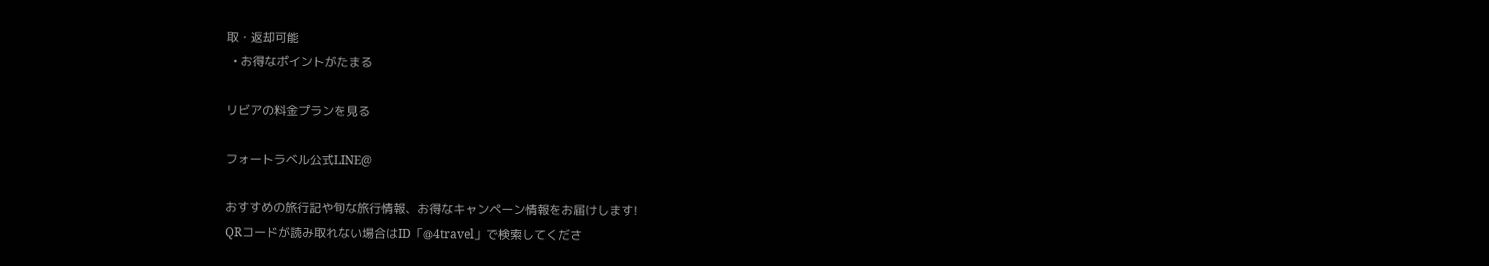取・返却可能
  • お得なポイントがたまる

リビアの料金プランを見る

フォートラベル公式LINE@

おすすめの旅行記や旬な旅行情報、お得なキャンペーン情報をお届けします!
QRコードが読み取れない場合はID「@4travel」で検索してくださ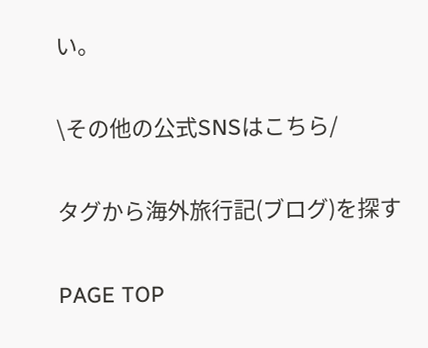い。

\その他の公式SNSはこちら/

タグから海外旅行記(ブログ)を探す

PAGE TOP